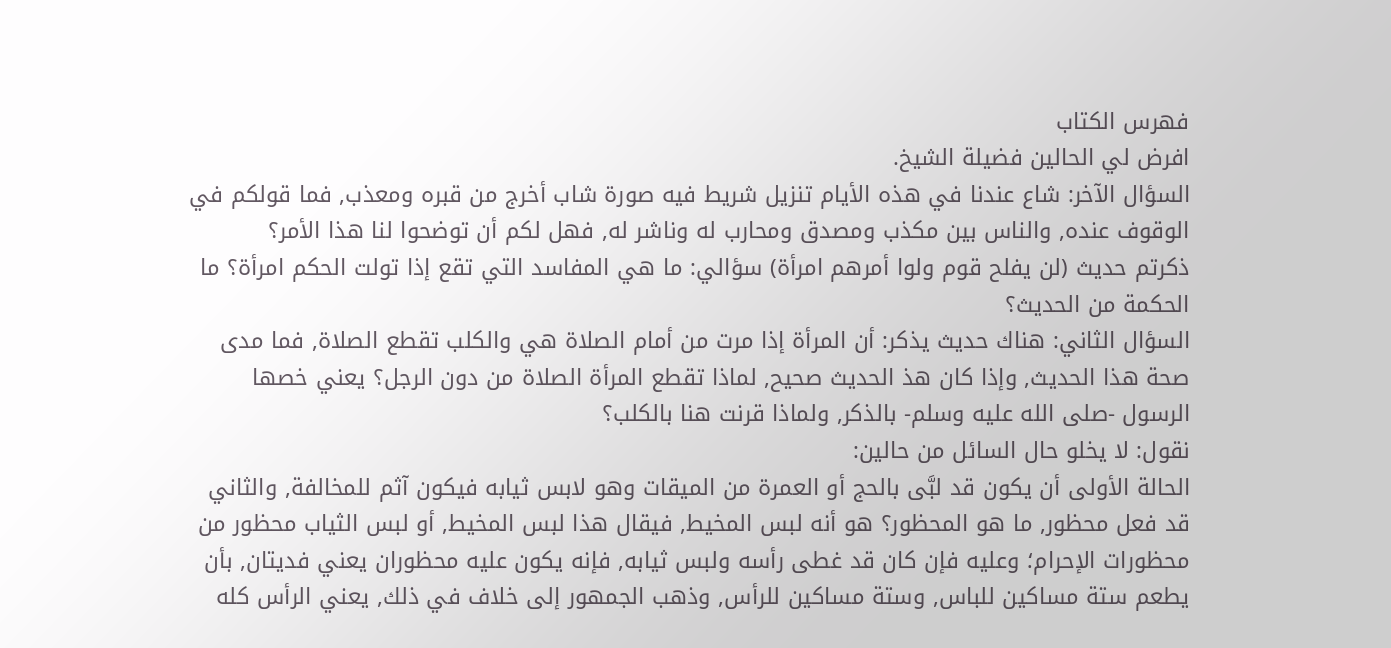فهرس الكتاب
افرض لي الحالين فضيلة الشيخ.
السؤال الآخر: شاع عندنا في هذه الأيام تنزيل شريط فيه صورة شاب أخرج من قبره ومعذب, فما قولكم في الوقوف عنده, والناس بين مكذب ومصدق ومحارب له وناشر له, فهل لكم أن توضحوا لنا هذا الأمر؟
ذكرتم حديث (لن يفلح قوم ولوا أمرهم امرأة) سؤالي: ما هي المفاسد التي تقع إذا تولت الحكم امرأة؟ ما الحكمة من الحديث؟
السؤال الثاني: هناك حديث يذكر: أن المرأة إذا مرت من أمام الصلاة هي والكلب تقطع الصلاة, فما مدى صحة هذا الحديث, وإذا كان هذ الحديث صحيح, لماذا تقطع المرأة الصلاة من دون الرجل؟ يعني خصها الرسول -صلى الله عليه وسلم- بالذكر, ولماذا قرنت هنا بالكلب؟
نقول: لا يخلو حال السائل من حالين:
الحالة الأولى أن يكون قد لبَّى بالحج أو العمرة من الميقات وهو لابس ثيابه فيكون آثم للمخالفة, والثاني قد فعل محظور, ما هو المحظور؟ هو أنه لبس المخيط, فيقال هذا لبس المخيط, أو لبس الثياب محظور من محظورات الإحرام؛ وعليه فإن كان قد غطى رأسه ولبس ثيابه, فإنه يكون عليه محظوران يعني فديتان, بأن يطعم ستة مساكين للباس, وستة مساكين للرأس, وذهب الجمهور إلى خلاف في ذلك, يعني الرأس كله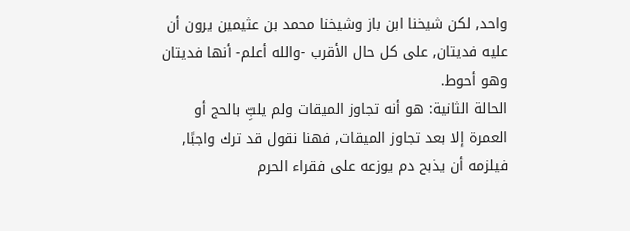واحد, لكن شيخنا ابن باز وشيخنا محمد بن عثيمين يرون أن عليه فديتان, على كل حال الأقرب -والله أعلم- أنها فديتان وهو أحوط.
الحالة الثانية: هو أنه تجاوز الميقات ولم يلبِّ بالحج أو العمرة إلا بعد تجاوز الميقات, فهنا نقول قد ترك واجبًا, فيلزمه أن يذبح دم يوزعه على فقراء الحرم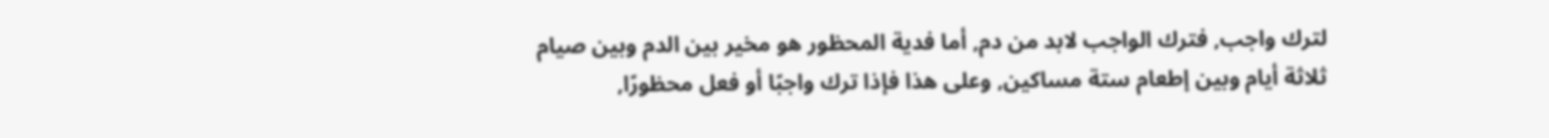لترك واجب, فترك الواجب لابد من دم, أما فدية المحظور هو مخير بين الدم وبين صيام ثلاثة أيام وبين إطعام ستة مساكين, وعلى هذا فإذا ترك واجبًا أو فعل محظورًا,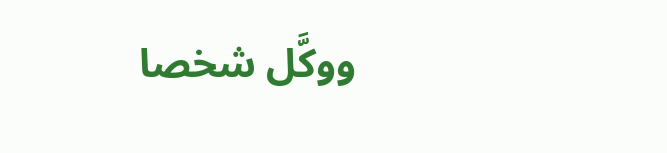ووكَّل شخصا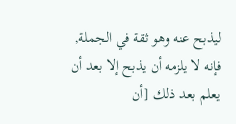ليذبح عنه وهو ثقة في الجملة, فإنه لا يلزمه أن يذبح إلا بعد أن يعلم بعد ذلك [أن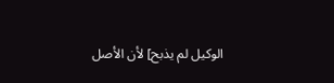الوكيل لم يذبح] لأن الأصل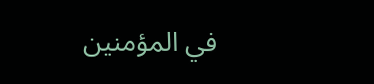في المؤمنين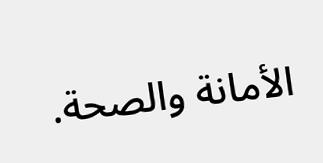الأمانة والصحة.